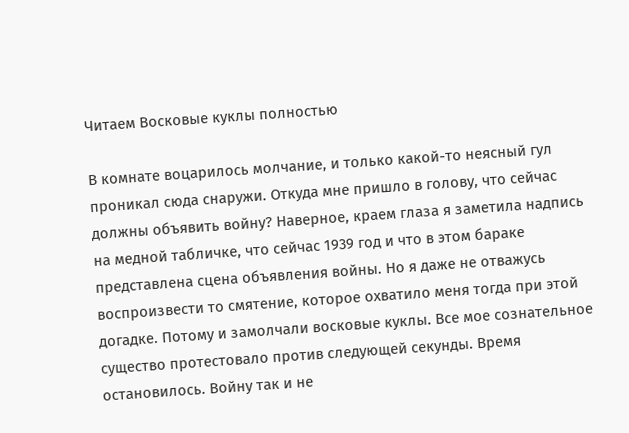Читаем Восковые куклы полностью

В комнате воцарилось молчание, и только какой-то неясный гул проникал сюда снаружи. Откуда мне пришло в голову, что сейчас должны объявить войну? Наверное, краем глаза я заметила надпись на медной табличке, что сейчас 1939 год и что в этом бараке представлена сцена объявления войны. Но я даже не отважусь воспроизвести то смятение, которое охватило меня тогда при этой догадке. Потому и замолчали восковые куклы. Все мое сознательное существо протестовало против следующей секунды. Время остановилось. Войну так и не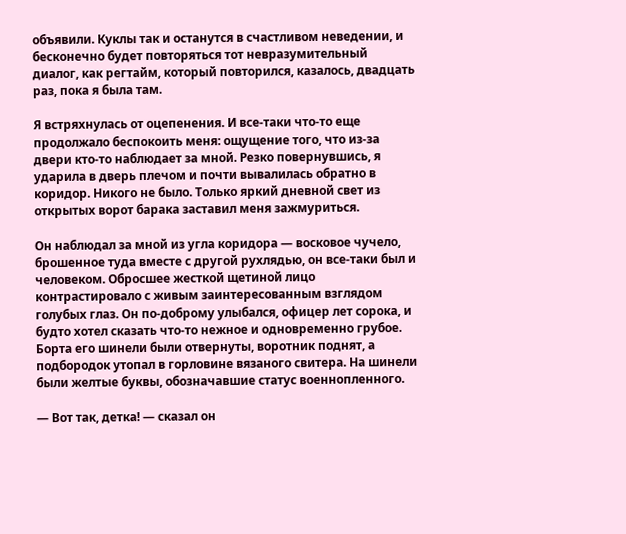объявили. Куклы так и останутся в счастливом неведении, и бесконечно будет повторяться тот невразумительный диалог, как регтайм, который повторился, казалось, двадцать раз, пока я была там.

Я встряхнулась от оцепенения. И все-таки что-то еще продолжало беспокоить меня: ощущение того, что из-за двери кто-то наблюдает за мной. Резко повернувшись, я ударила в дверь плечом и почти вывалилась обратно в коридор. Никого не было. Только яркий дневной свет из открытых ворот барака заставил меня зажмуриться.

Он наблюдал за мной из угла коридора — восковое чучело, брошенное туда вместе с другой рухлядью, он все-таки был и человеком. Обросшее жесткой щетиной лицо контрастировало с живым заинтересованным взглядом голубых глаз. Он по-доброму улыбался, офицер лет сорока, и будто хотел сказать что-то нежное и одновременно грубое. Борта его шинели были отвернуты, воротник поднят, а подбородок утопал в горловине вязаного свитера. На шинели были желтые буквы, обозначавшие статус военнопленного.

— Вот так, детка! — сказал он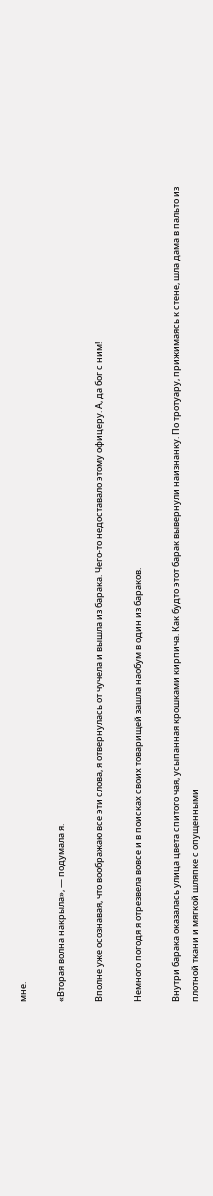мне.

«Вторая волна накрыла», — подумала я.

Вполне уже осознавая, что воображаю все эти слова, я отвернулась от чучела и вышла из барака. Чего-то недоставало этому офицеру. А, да бог с ним!

Немного погодя я отрезвела вовсе и в поисках своих товарищей зашла наобум в один из бараков.

Внутри барака оказалась улица цвета спитого чая, усыпанная крошками кирпича. Как будто этот барак вывернули наизнанку. По тротуару, прижимаясь к стене, шла дама в пальто из плотной ткани и мягкой шляпке с опущенными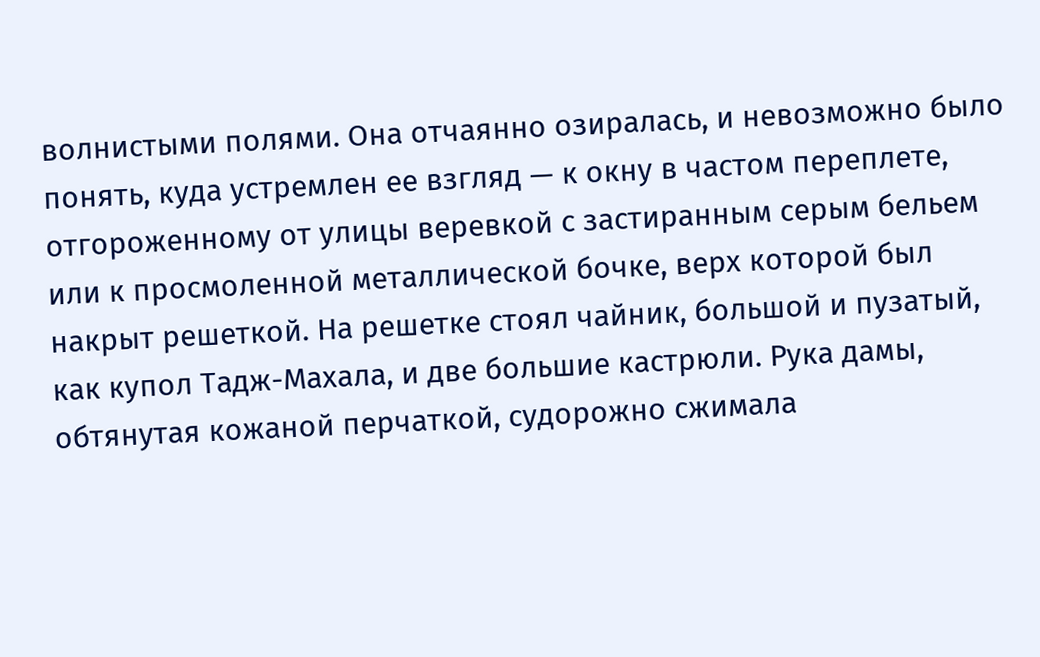волнистыми полями. Она отчаянно озиралась, и невозможно было понять, куда устремлен ее взгляд — к окну в частом переплете, отгороженному от улицы веревкой с застиранным серым бельем или к просмоленной металлической бочке, верх которой был накрыт решеткой. На решетке стоял чайник, большой и пузатый, как купол Тадж-Махала, и две большие кастрюли. Рука дамы, обтянутая кожаной перчаткой, судорожно сжимала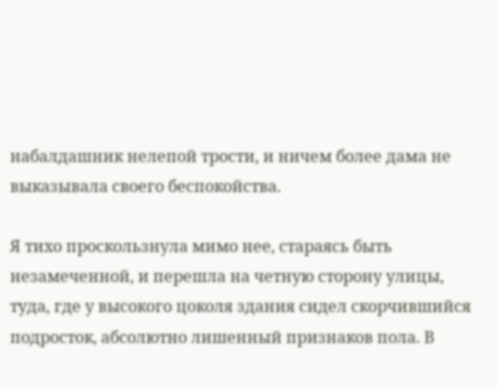набалдашник нелепой трости, и ничем более дама не выказывала своего беспокойства.

Я тихо проскользнула мимо нее, стараясь быть незамеченной, и перешла на четную сторону улицы, туда, где у высокого цоколя здания сидел скорчившийся подросток, абсолютно лишенный признаков пола. В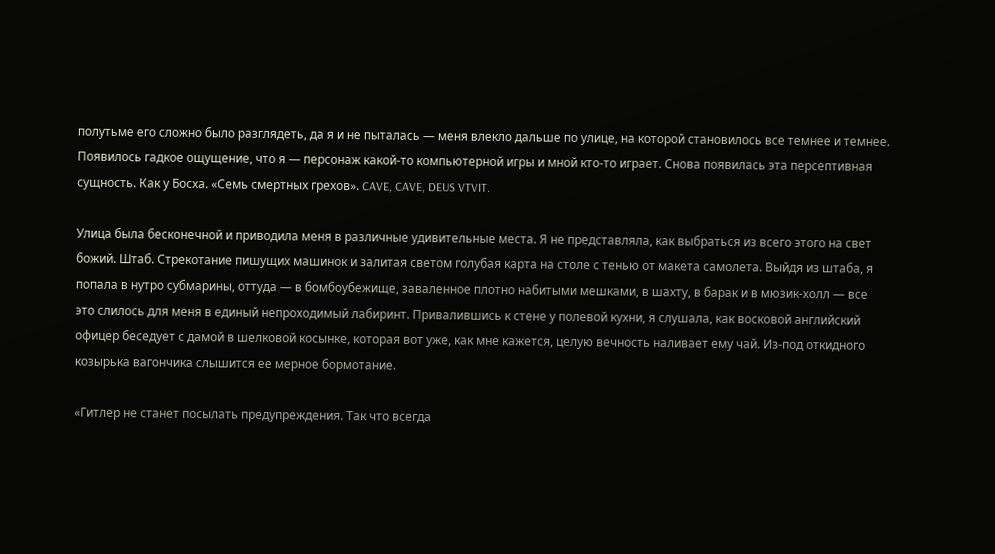полутьме его сложно было разглядеть, да я и не пыталась — меня влекло дальше по улице, на которой становилось все темнее и темнее. Появилось гадкое ощущение, что я — персонаж какой-то компьютерной игры и мной кто-то играет. Снова появилась эта персептивная сущность. Как у Босха. «Семь смертных грехов». CAVE, CAVE, DEUS VTVIT.

Улица была бесконечной и приводила меня в различные удивительные места. Я не представляла, как выбраться из всего этого на свет божий. Штаб. Стрекотание пишущих машинок и залитая светом голубая карта на столе с тенью от макета самолета. Выйдя из штаба, я попала в нутро субмарины, оттуда — в бомбоубежище, заваленное плотно набитыми мешками, в шахту, в барак и в мюзик-холл — все это слилось для меня в единый непроходимый лабиринт. Привалившись к стене у полевой кухни, я слушала, как восковой английский офицер беседует с дамой в шелковой косынке, которая вот уже, как мне кажется, целую вечность наливает ему чай. Из-под откидного козырька вагончика слышится ее мерное бормотание.

«Гитлер не станет посылать предупреждения. Так что всегда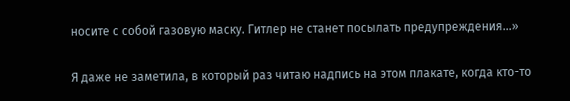носите с собой газовую маску. Гитлер не станет посылать предупреждения…»

Я даже не заметила, в который раз читаю надпись на этом плакате, когда кто-то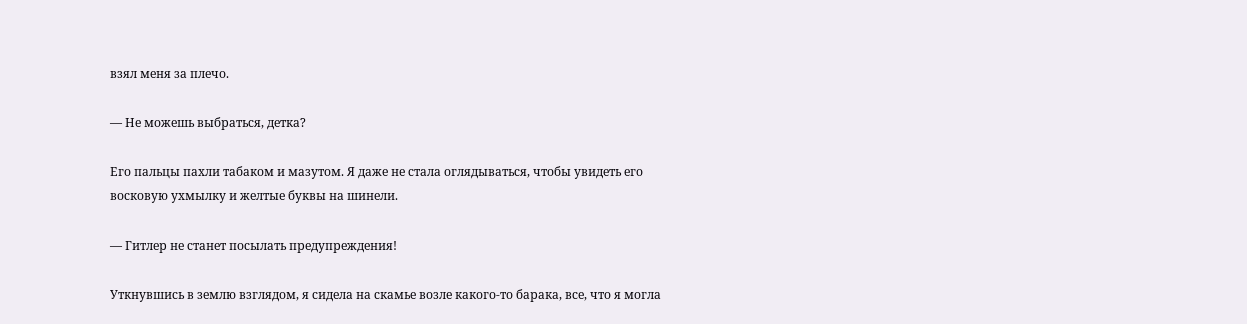взял меня за плечо.

— Не можешь выбраться, детка?

Его пальцы пахли табаком и мазутом. Я даже не стала оглядываться, чтобы увидеть его восковую ухмылку и желтые буквы на шинели.

— Гитлер не станет посылать предупреждения!

Уткнувшись в землю взглядом, я сидела на скамье возле какого-то барака, все, что я могла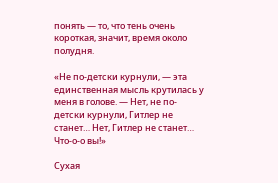понять — то, что тень очень короткая, значит, время около полудня.

«Не по-детски курнули, — эта единственная мысль крутилась у меня в голове. — Нет, не по-детски курнули, Гитлер не станет… Нет, Гитлер не станет… Что-о-о вы!»

Сухая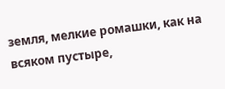земля, мелкие ромашки, как на всяком пустыре,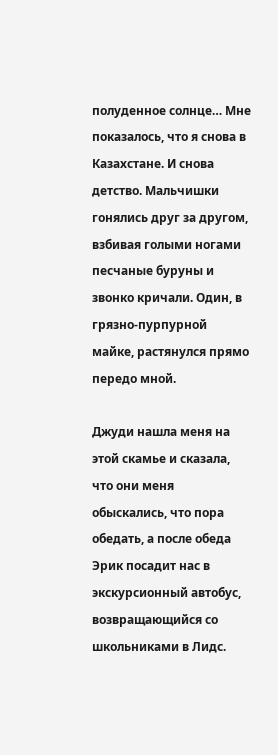полуденное солнце… Мне показалось, что я снова в Казахстане. И снова детство. Мальчишки гонялись друг за другом, взбивая голыми ногами песчаные буруны и звонко кричали. Один, в грязно-пурпурной майке, растянулся прямо передо мной.

Джуди нашла меня на этой скамье и сказала, что они меня обыскались, что пора обедать, а после обеда Эрик посадит нас в экскурсионный автобус, возвращающийся со школьниками в Лидс.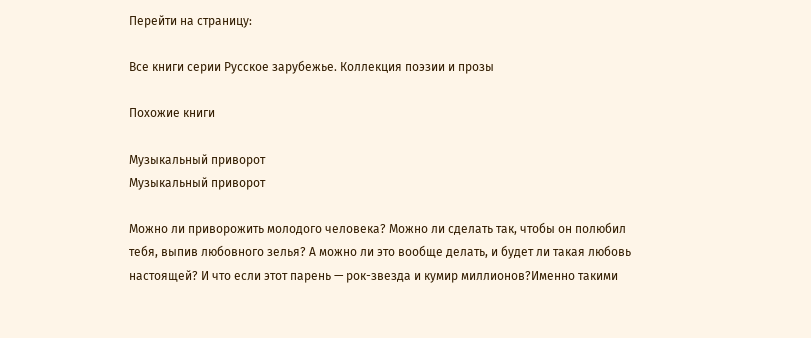Перейти на страницу:

Все книги серии Русское зарубежье. Коллекция поэзии и прозы

Похожие книги

Музыкальный приворот
Музыкальный приворот

Можно ли приворожить молодого человека? Можно ли сделать так, чтобы он полюбил тебя, выпив любовного зелья? А можно ли это вообще делать, и будет ли такая любовь настоящей? И что если этот парень — рок-звезда и кумир миллионов?Именно такими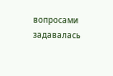вопросами задавалась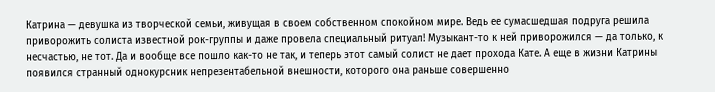Катрина — девушка из творческой семьи, живущая в своем собственном спокойном мире. Ведь ее сумасшедшая подруга решила приворожить солиста известной рок-группы и даже провела специальный ритуал! Музыкант-то к ней приворожился — да только, к несчастью, не тот. Да и вообще все пошло как-то не так, и теперь этот самый солист не дает прохода Кате. А еще в жизни Катрины появился странный однокурсник непрезентабельной внешности, которого она раньше совершенно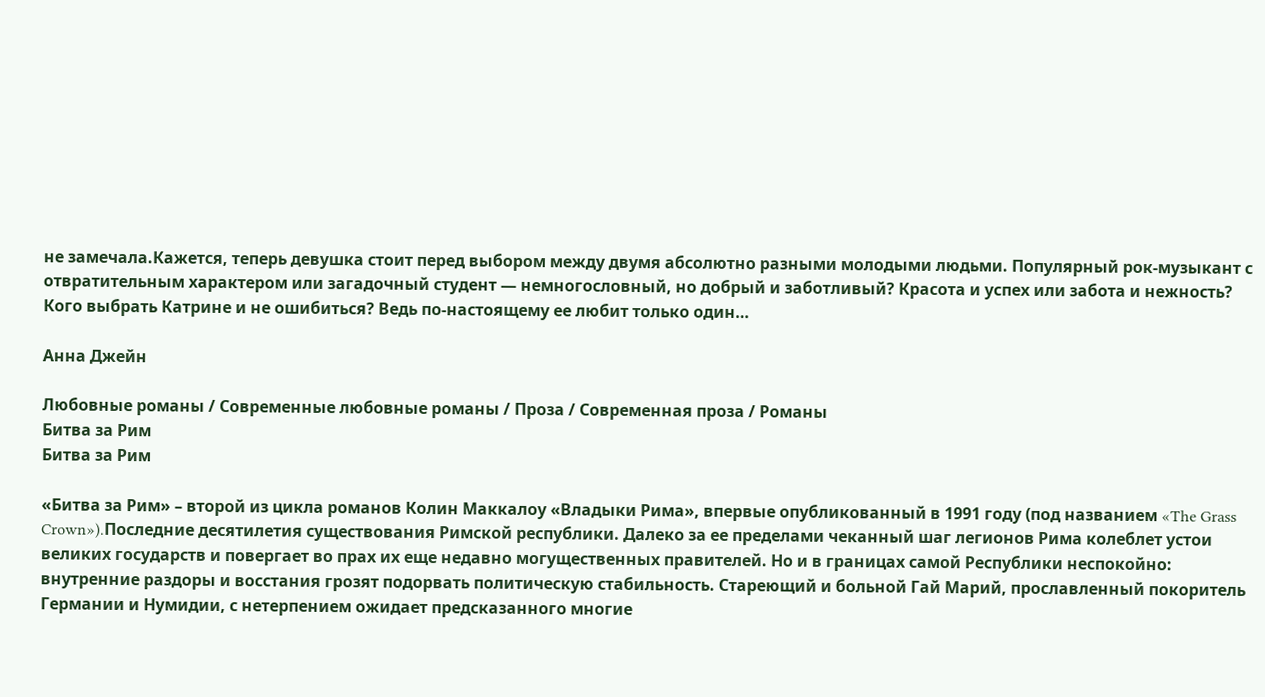не замечала.Кажется, теперь девушка стоит перед выбором между двумя абсолютно разными молодыми людьми. Популярный рок-музыкант с отвратительным характером или загадочный студент — немногословный, но добрый и заботливый? Красота и успех или забота и нежность? Кого выбрать Катрине и не ошибиться? Ведь по-настоящему ее любит только один…

Анна Джейн

Любовные романы / Современные любовные романы / Проза / Современная проза / Романы
Битва за Рим
Битва за Рим

«Битва за Рим» – второй из цикла романов Колин Маккалоу «Владыки Рима», впервые опубликованный в 1991 году (под названием «The Grass Crown»).Последние десятилетия существования Римской республики. Далеко за ее пределами чеканный шаг легионов Рима колеблет устои великих государств и повергает во прах их еще недавно могущественных правителей. Но и в границах самой Республики неспокойно: внутренние раздоры и восстания грозят подорвать политическую стабильность. Стареющий и больной Гай Марий, прославленный покоритель Германии и Нумидии, с нетерпением ожидает предсказанного многие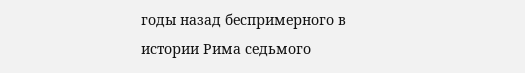годы назад беспримерного в истории Рима седьмого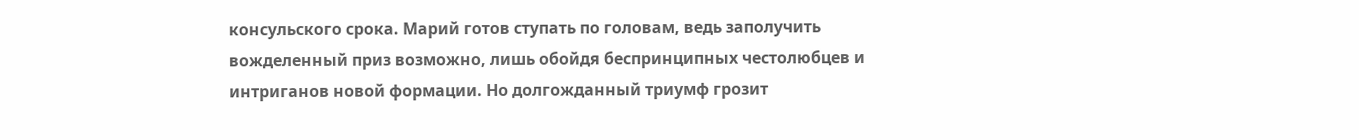консульского срока. Марий готов ступать по головам, ведь заполучить вожделенный приз возможно, лишь обойдя беспринципных честолюбцев и интриганов новой формации. Но долгожданный триумф грозит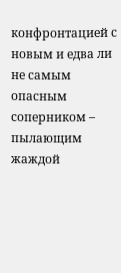конфронтацией с новым и едва ли не самым опасным соперником – пылающим жаждой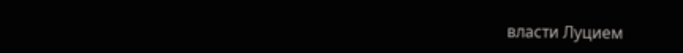власти Луцием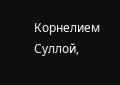Корнелием Суллой,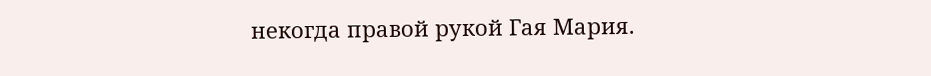некогда правой рукой Гая Мария.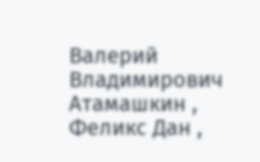Валерий Владимирович Атамашкин , Феликс Дан ,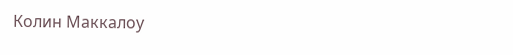Колин Маккалоу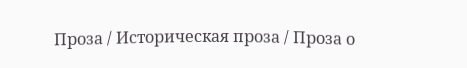Проза / Историческая проза / Проза о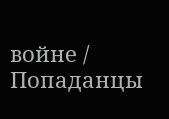войне / Попаданцы